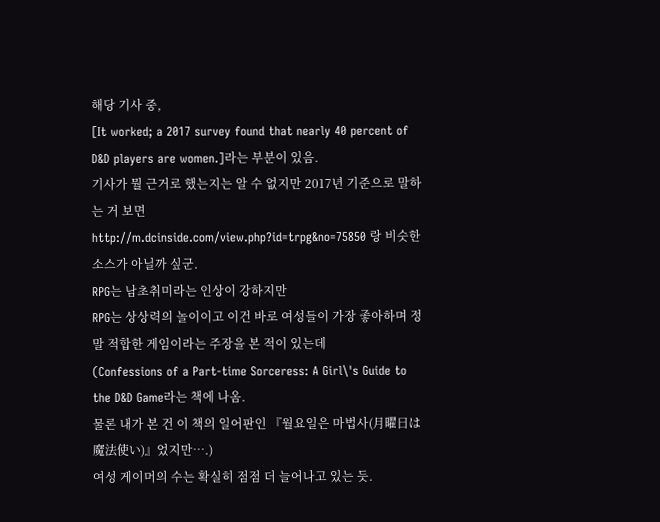해당 기사 중,
[It worked; a 2017 survey found that nearly 40 percent of D&D players are women.]라는 부분이 있음.
기사가 뭘 근거로 했는지는 알 수 없지만 2017년 기준으로 말하는 거 보면
http://m.dcinside.com/view.php?id=trpg&no=75850 랑 비슷한 소스가 아닐까 싶군.
RPG는 남초취미라는 인상이 강하지만
RPG는 상상력의 놀이이고 이건 바로 여성들이 가장 좋아하며 정말 적합한 게임이라는 주장을 본 적이 있는데
(Confessions of a Part-time Sorceress: A Girl\'s Guide to the D&D Game라는 책에 나옴.
물론 내가 본 건 이 책의 일어판인 『월요일은 마법사(月曜日は魔法使い)』었지만….)
여성 게이머의 수는 확실히 점점 더 늘어나고 있는 듯.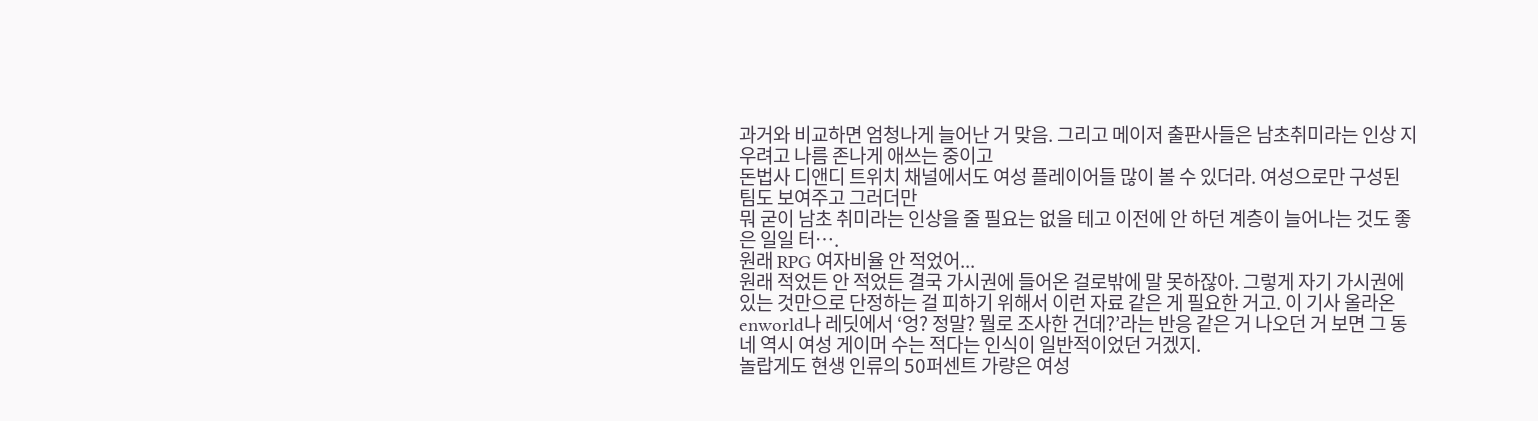과거와 비교하면 엄청나게 늘어난 거 맞음. 그리고 메이저 출판사들은 남초취미라는 인상 지우려고 나름 존나게 애쓰는 중이고
돈법사 디앤디 트위치 채널에서도 여성 플레이어들 많이 볼 수 있더라. 여성으로만 구성된 팀도 보여주고 그러더만
뭐 굳이 남초 취미라는 인상을 줄 필요는 없을 테고 이전에 안 하던 계층이 늘어나는 것도 좋은 일일 터….
원래 RPG 여자비율 안 적었어...
원래 적었든 안 적었든 결국 가시권에 들어온 걸로밖에 말 못하잖아. 그렇게 자기 가시권에 있는 것만으로 단정하는 걸 피하기 위해서 이런 자료 같은 게 필요한 거고. 이 기사 올라온 enworld나 레딧에서 ‘엉? 정말? 뭘로 조사한 건데?’라는 반응 같은 거 나오던 거 보면 그 동네 역시 여성 게이머 수는 적다는 인식이 일반적이었던 거겠지.
놀랍게도 현생 인류의 50퍼센트 가량은 여성